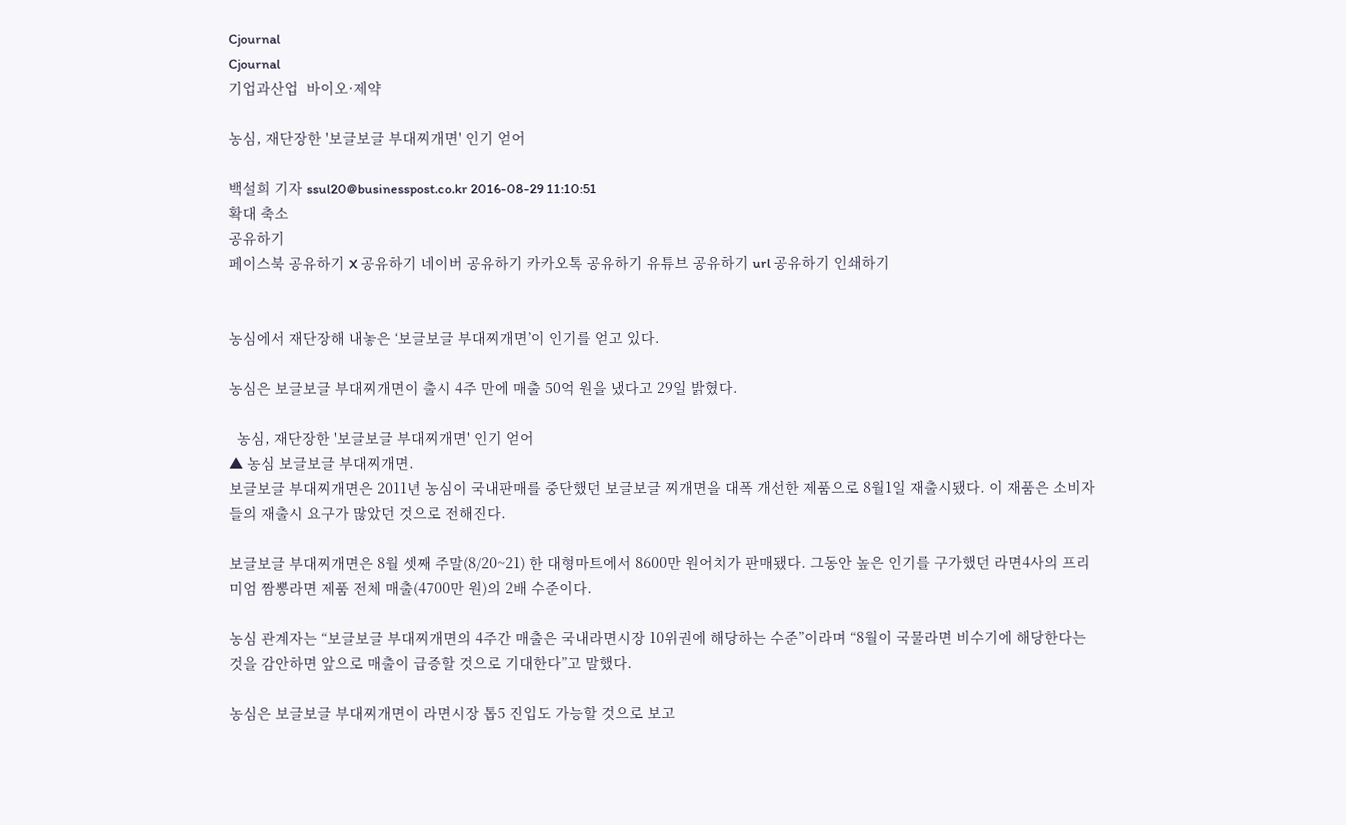Cjournal
Cjournal
기업과산업  바이오·제약

농심, 재단장한 '보글보글 부대찌개면' 인기 얻어

백설희 기자 ssul20@businesspost.co.kr 2016-08-29 11:10:51
확대 축소
공유하기
페이스북 공유하기 X 공유하기 네이버 공유하기 카카오톡 공유하기 유튜브 공유하기 url 공유하기 인쇄하기


농심에서 재단장해 내놓은 ‘보글보글 부대찌개면’이 인기를 얻고 있다.

농심은 보글보글 부대찌개면이 출시 4주 만에 매출 50억 원을 냈다고 29일 밝혔다.

  농심, 재단장한 '보글보글 부대찌개면' 인기 얻어
▲ 농심 보글보글 부대찌개면.
보글보글 부대찌개면은 2011년 농심이 국내판매를 중단했던 보글보글 찌개면을 대폭 개선한 제품으로 8월1일 재출시됐다. 이 재품은 소비자들의 재출시 요구가 많았던 것으로 전해진다.

보글보글 부대찌개면은 8월 셋째 주말(8/20~21) 한 대형마트에서 8600만 원어치가 판매됐다. 그동안 높은 인기를 구가했던 라면4사의 프리미엄 짬뽕라면 제품 전체 매출(4700만 원)의 2배 수준이다.

농심 관계자는 “보글보글 부대찌개면의 4주간 매출은 국내라면시장 10위권에 해당하는 수준”이라며 “8월이 국물라면 비수기에 해당한다는 것을 감안하면 앞으로 매출이 급증할 것으로 기대한다”고 말했다.

농심은 보글보글 부대찌개면이 라면시장 톱5 진입도 가능할 것으로 보고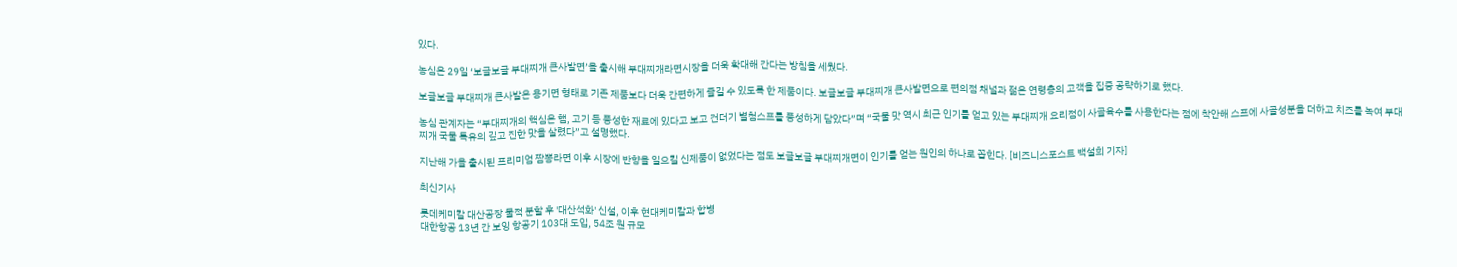있다.

농심은 29일 ‘보글보글 부대찌개 큰사발면’을 출시해 부대찌개라면시장을 더욱 확대해 간다는 방침을 세웠다.

보글보글 부대찌개 큰사발은 용기면 형태로 기존 제품보다 더욱 간편하게 즐길 수 있도록 한 제품이다. 보글보글 부대찌개 큰사발면으로 편의점 채널과 젊은 연령층의 고객을 집중 공략하기로 했다.

농심 관계자는 “부대찌개의 핵심은 햄, 고기 등 풍성한 재료에 있다고 보고 건더기 별첨스프를 풍성하게 담았다”며 “국물 맛 역시 최근 인기를 얻고 있는 부대찌개 요리점이 사골육수를 사용한다는 점에 착안해 스프에 사골성분을 더하고 치즈를 녹여 부대찌개 국물 특유의 깊고 진한 맛을 살렸다”고 설명했다.

지난해 가을 출시된 프리미엄 짬뽕라면 이후 시장에 반향을 일으킬 신제품이 없었다는 점도 보글보글 부대찌개면이 인기를 얻는 원인의 하나로 꼽힌다. [비즈니스포스트 백설희 기자]

최신기사

롯데케미칼 대산공장 물적 분할 후 '대산석화' 신설, 이후 현대케미칼과 합병
대한항공 13년 간 보잉 항공기 103대 도입, 54조 원 규모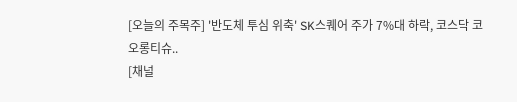[오늘의 주목주] '반도체 투심 위축' SK스퀘어 주가 7%대 하락, 코스닥 코오롱티슈..
[채널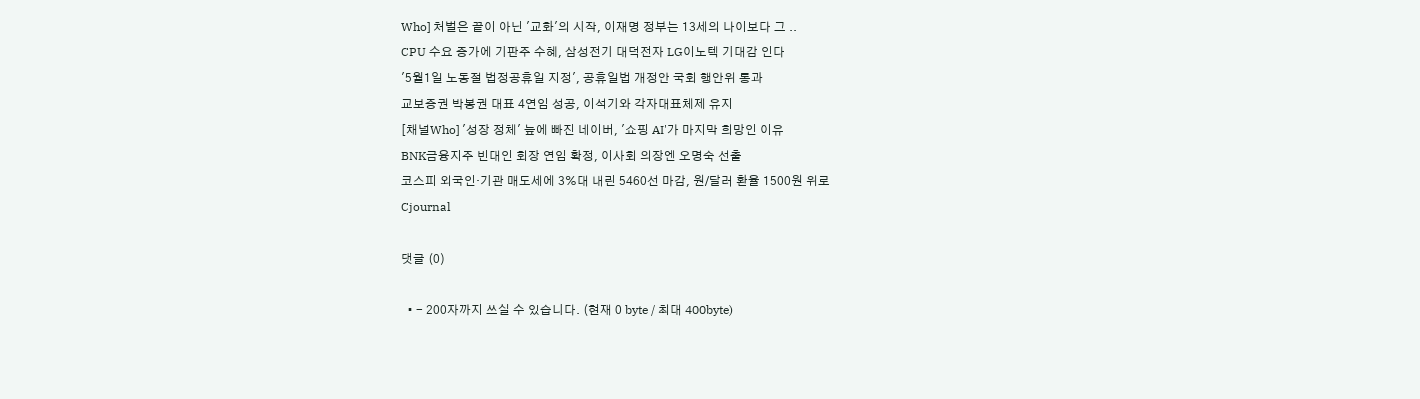Who] 처벌은 끝이 아닌 '교화'의 시작, 이재명 정부는 13세의 나이보다 그 ..
CPU 수요 증가에 기판주 수혜, 삼성전기 대덕전자 LG이노텍 기대감 인다
'5월1일 노동절 법정공휴일 지정', 공휴일법 개정안 국회 행안위 통과
교보증권 박봉권 대표 4연임 성공, 이석기와 각자대표체제 유지
[채널Who] '성장 정체' 늪에 빠진 네이버, '쇼핑 AI'가 마지막 희망인 이유
BNK금융지주 빈대인 회장 연임 확정, 이사회 의장엔 오명숙 선출
코스피 외국인·기관 매도세에 3%대 내린 5460선 마감, 원/달러 환율 1500원 위로
Cjournal

댓글 (0)

  • - 200자까지 쓰실 수 있습니다. (현재 0 byte / 최대 400byte)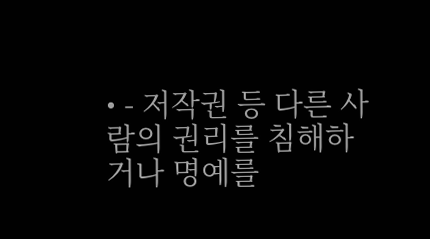• - 저작권 등 다른 사람의 권리를 침해하거나 명예를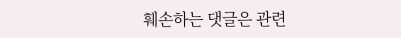훼손하는 댓글은 관련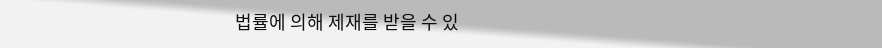법률에 의해 제재를 받을 수 있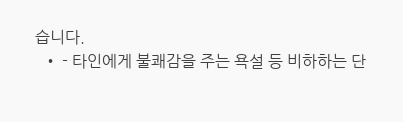습니다.
  • - 타인에게 불쾌감을 주는 욕설 등 비하하는 단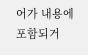어가 내용에 포함되거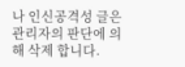나 인신공격성 글은 관리자의 판단에 의해 삭제 합니다.